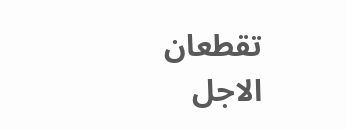تقطعان الاجل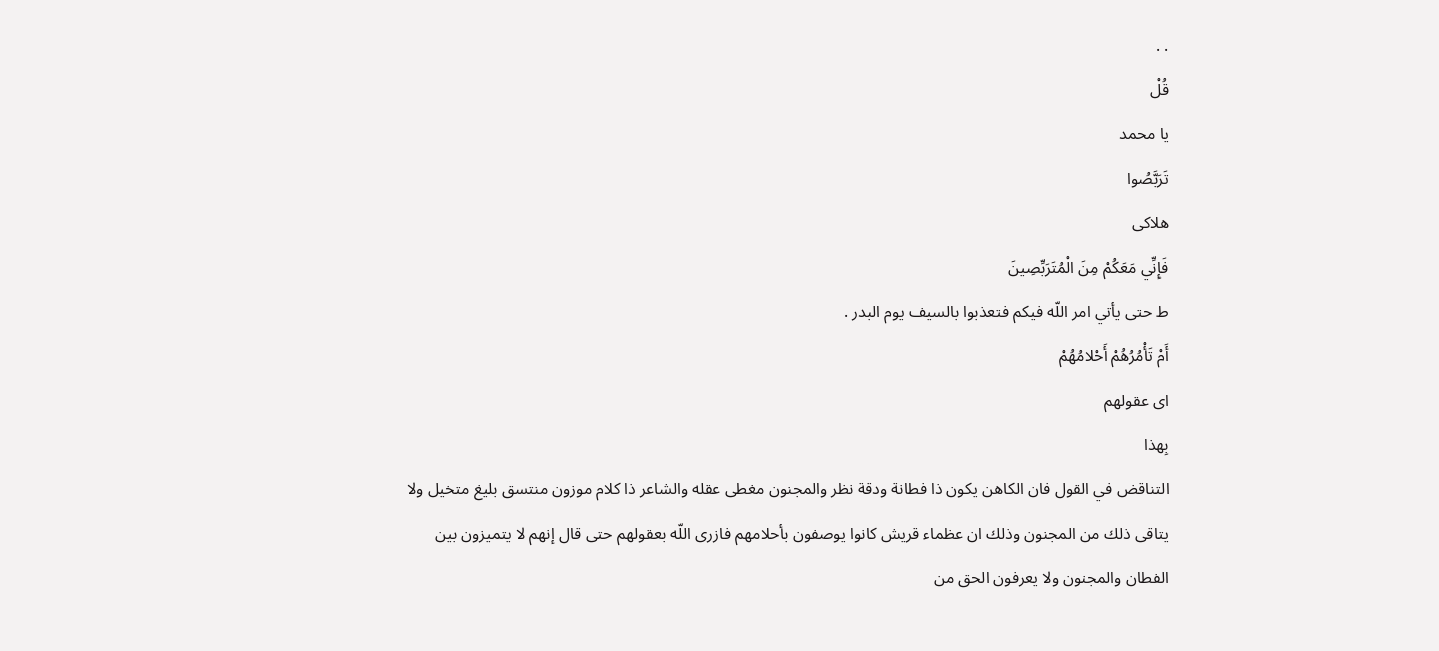. .
قُلْ
يا محمد
تَرَبَّصُوا
هلاكى
فَإِنِّي مَعَكُمْ مِنَ الْمُتَرَبِّصِينَ
ط حتى يأتي امر اللّه فيكم فتعذبوا بالسيف يوم البدر .
أَمْ تَأْمُرُهُمْ أَحْلامُهُمْ
اى عقولهم
بِهذا
التناقض في القول فان الكاهن يكون ذا فطانة ودقة نظر والمجنون مغطى عقله والشاعر ذا كلام موزون منتسق بليغ متخيل ولا يتاقى ذلك من المجنون وذلك ان عظماء قريش كانوا يوصفون بأحلامهم فازرى اللّه بعقولهم حتى قال إنهم لا يتميزون بين الفطان والمجنون ولا يعرفون الحق من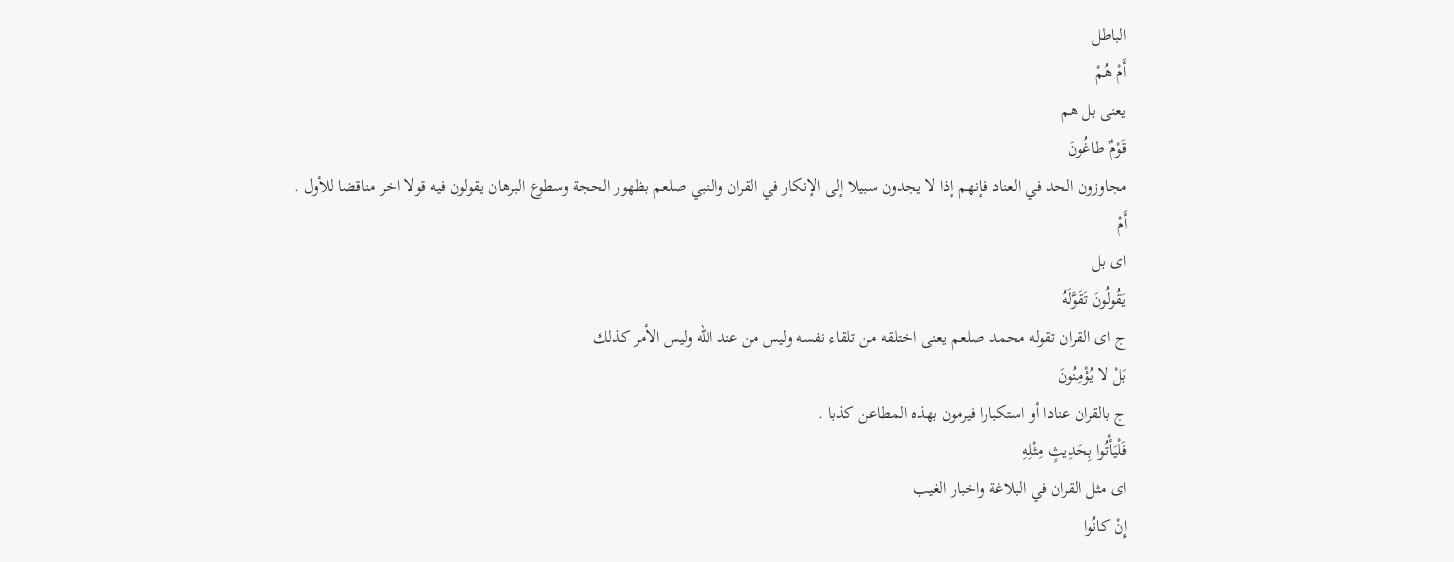الباطل
أَمْ هُمْ
يعنى بل هم
قَوْمٌ طاغُونَ
مجاوزون الحد في العناد فإنهم إذا لا يجدون سبيلا إلى الإنكار في القران والنبي صلعم بظهور الحجة وسطوع البرهان يقولون فيه قولا اخر مناقضا للأول .
أَمْ
اى بل
يَقُولُونَ تَقَوَّلَهُ
ج اى القران تقوله محمد صلعم يعنى اختلقه من تلقاء نفسه وليس من عند اللّه وليس الأمر كذلك
بَلْ لا يُؤْمِنُونَ
ج بالقران عنادا أو استكبارا فيرمون بهذه المطاعن كذبا .
فَلْيَأْتُوا بِحَدِيثٍ مِثْلِهِ
اى مثل القران في البلاغة واخبار الغيب
إِنْ كانُوا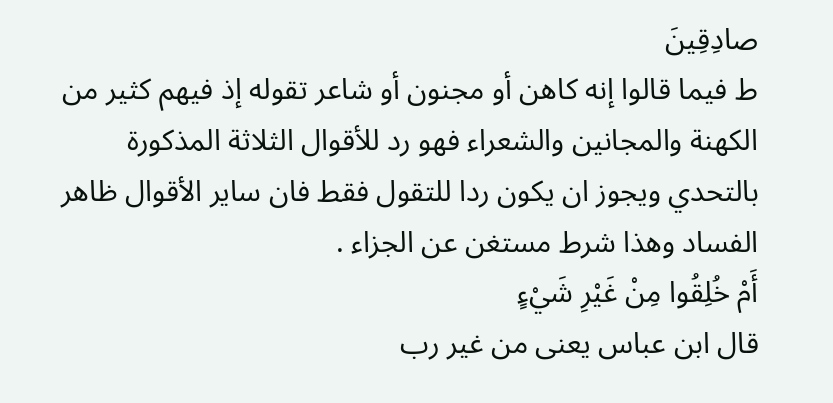صادِقِينَ
ط فيما قالوا إنه كاهن أو مجنون أو شاعر تقوله إذ فيهم كثير من الكهنة والمجانين والشعراء فهو رد للأقوال الثلاثة المذكورة بالتحدي ويجوز ان يكون ردا للتقول فقط فان ساير الأقوال ظاهر الفساد وهذا شرط مستغن عن الجزاء .
أَمْ خُلِقُوا مِنْ غَيْرِ شَيْءٍ
قال ابن عباس يعنى من غير رب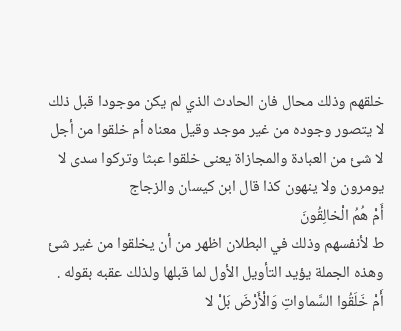خلقهم وذلك محال فان الحادث الذي لم يكن موجودا قبل ذلك لا يتصور وجوده من غير موجد وقيل معناه أم خلقوا من أجل لا شئ من العبادة والمجازاة يعنى خلقوا عبثا وتركوا سدى لا يومرون ولا ينهون كذا قال ابن كيسان والزجاج
أَمْ هُمُ الْخالِقُونَ
ط لأنفسهم وذلك في البطلان اظهر من أن يخلقوا من غير شئ وهذه الجملة يؤيد التأويل الأول لما قبلها ولذلك عقبه بقوله .
أَمْ خَلَقُوا السَّماواتِ وَالْأَرْضَ بَلْ لا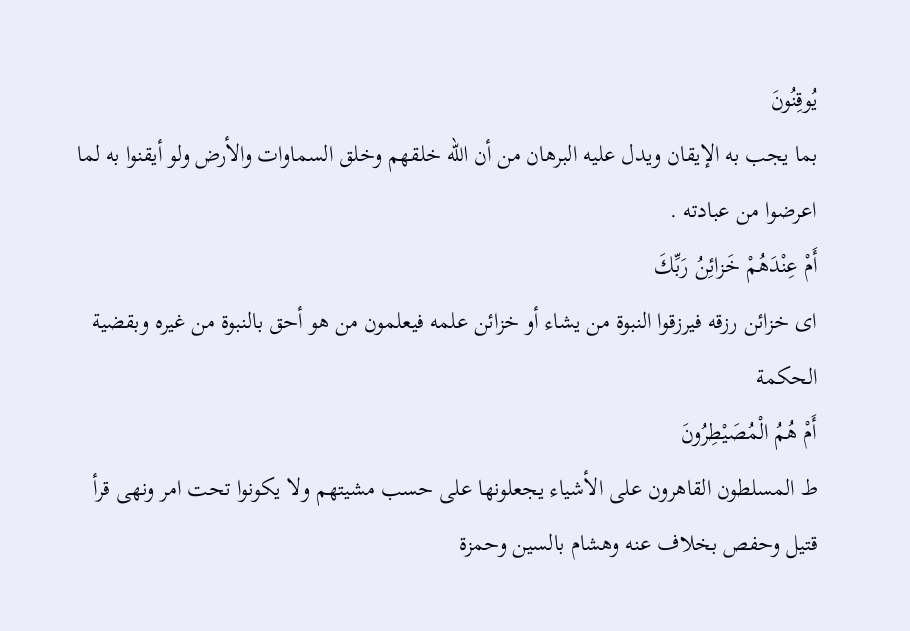يُوقِنُونَ
بما يجب به الإيقان ويدل عليه البرهان من أن اللّه خلقهم وخلق السماوات والأرض ولو أيقنوا به لما اعرضوا من عبادته .
أَمْ عِنْدَهُمْ خَزائِنُ رَبِّكَ
اى خزائن رزقه فيرزقوا النبوة من يشاء أو خزائن علمه فيعلمون من هو أحق بالنبوة من غيره وبقضية الحكمة
أَمْ هُمُ الْمُصَيْطِرُونَ
ط المسلطون القاهرون على الأشياء يجعلونها على حسب مشيتهم ولا يكونوا تحت امر ونهى قرأ قتيل وحفص بخلاف عنه وهشام بالسين وحمزة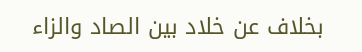بخلاف عن خلاد بين الصاد والزاء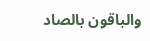والباقون بالصاد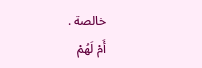خالصة .
أَمْ لَهُمْ